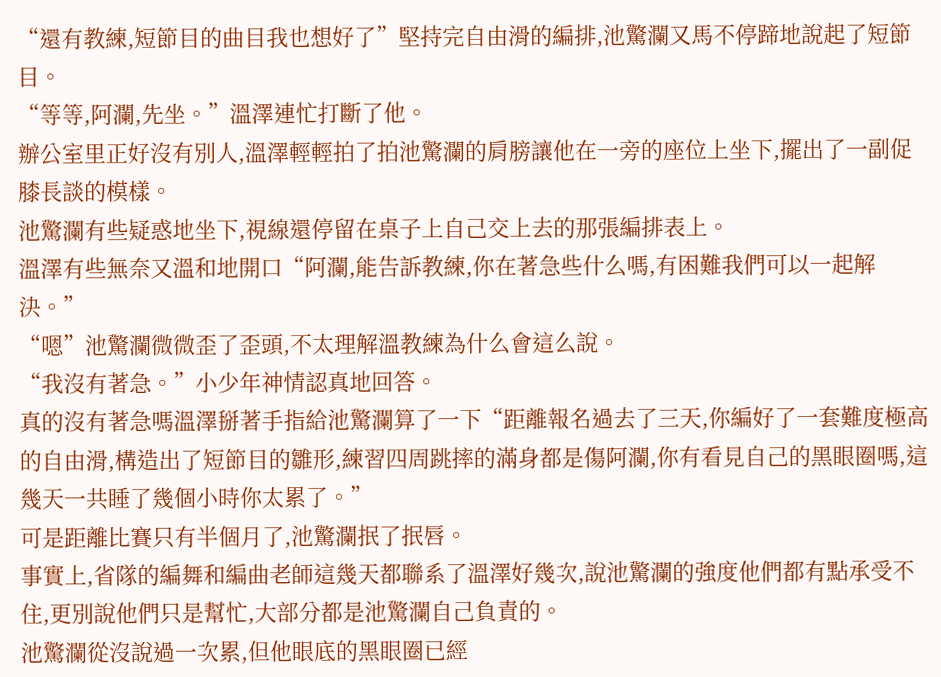“還有教練,短節目的曲目我也想好了”堅持完自由滑的編排,池驚瀾又馬不停蹄地說起了短節目。
“等等,阿瀾,先坐。”溫澤連忙打斷了他。
辦公室里正好沒有別人,溫澤輕輕拍了拍池驚瀾的肩膀讓他在一旁的座位上坐下,擺出了一副促膝長談的模樣。
池驚瀾有些疑惑地坐下,視線還停留在桌子上自己交上去的那張編排表上。
溫澤有些無奈又溫和地開口“阿瀾,能告訴教練,你在著急些什么嗎,有困難我們可以一起解決。”
“嗯”池驚瀾微微歪了歪頭,不太理解溫教練為什么會這么說。
“我沒有著急。”小少年神情認真地回答。
真的沒有著急嗎溫澤掰著手指給池驚瀾算了一下“距離報名過去了三天,你編好了一套難度極高的自由滑,構造出了短節目的雛形,練習四周跳摔的滿身都是傷阿瀾,你有看見自己的黑眼圈嗎,這幾天一共睡了幾個小時你太累了。”
可是距離比賽只有半個月了,池驚瀾抿了抿唇。
事實上,省隊的編舞和編曲老師這幾天都聯系了溫澤好幾次,說池驚瀾的強度他們都有點承受不住,更別說他們只是幫忙,大部分都是池驚瀾自己負責的。
池驚瀾從沒說過一次累,但他眼底的黑眼圈已經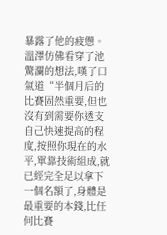暴露了他的疲憊。
溫澤仿佛看穿了池驚瀾的想法,嘆了口氣道“半個月后的比賽固然重要,但也沒有到需要你透支自己快速提高的程度,按照你現在的水平,單靠技術組成,就已經完全足以拿下一個名額了,身體是最重要的本錢,比任何比賽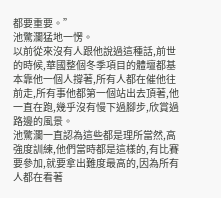都要重要。”
池驚瀾猛地一愣。
以前從來沒有人跟他說過這種話,前世的時候,華國整個冬季項目的體壇都基本靠他一個人撐著,所有人都在催他往前走,所有事他都第一個站出去頂著,他一直在跑,幾乎沒有慢下過腳步,欣賞過路邊的風景。
池驚瀾一直認為這些都是理所當然,高強度訓練,他們當時都是這樣的,有比賽要參加,就要拿出難度最高的,因為所有人都在看著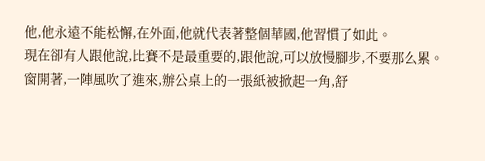他,他永遠不能松懈,在外面,他就代表著整個華國,他習慣了如此。
現在卻有人跟他說,比賽不是最重要的,跟他說,可以放慢腳步,不要那么累。
窗開著,一陣風吹了進來,辦公桌上的一張紙被掀起一角,舒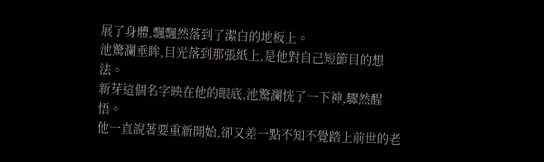展了身體,飄飄然落到了潔白的地板上。
池驚瀾垂眸,目光落到那張紙上,是他對自己短節目的想法。
新芽這個名字映在他的眼底,池驚瀾恍了一下神,驟然醒悟。
他一直說著要重新開始,卻又差一點不知不覺踏上前世的老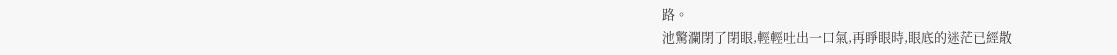路。
池驚瀾閉了閉眼,輕輕吐出一口氣,再睜眼時,眼底的迷茫已經散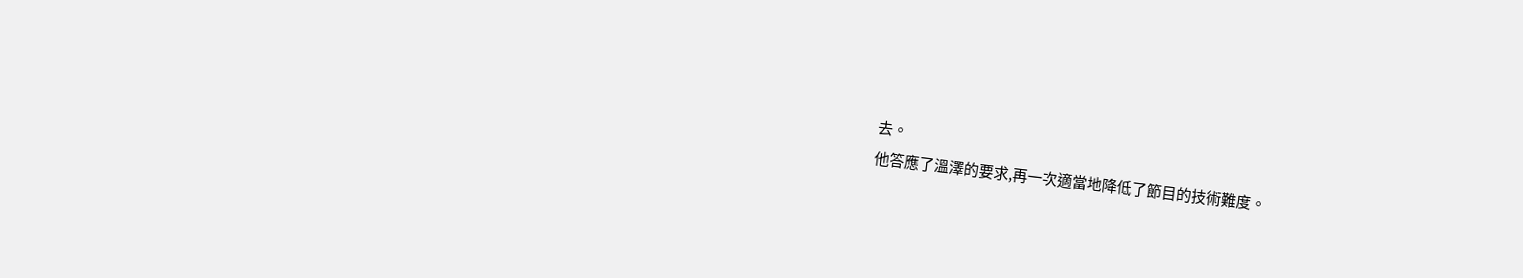去。
他答應了溫澤的要求,再一次適當地降低了節目的技術難度。